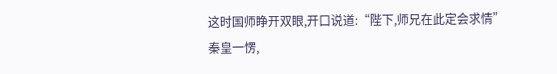这时国师睁开双眼,开口说道:“陛下,师兄在此定会求情”
秦皇一愣,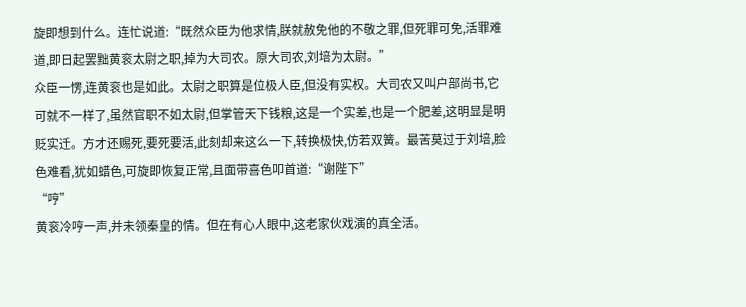旋即想到什么。连忙说道:“既然众臣为他求情,朕就赦免他的不敬之罪,但死罪可免,活罪难道,即日起罢黜黄衮太尉之职,掉为大司农。原大司农,刘培为太尉。”
众臣一愣,连黄衮也是如此。太尉之职算是位极人臣,但没有实权。大司农又叫户部尚书,它可就不一样了,虽然官职不如太尉,但掌管天下钱粮,这是一个实差,也是一个肥差,这明显是明贬实迁。方才还赐死,要死要活,此刻却来这么一下,转换极快,仿若双簧。最苦莫过于刘培,脸色难看,犹如蜡色,可旋即恢复正常,且面带喜色叩首道:“谢陛下”
“哼”
黄衮冷哼一声,并未领秦皇的情。但在有心人眼中,这老家伙戏演的真全活。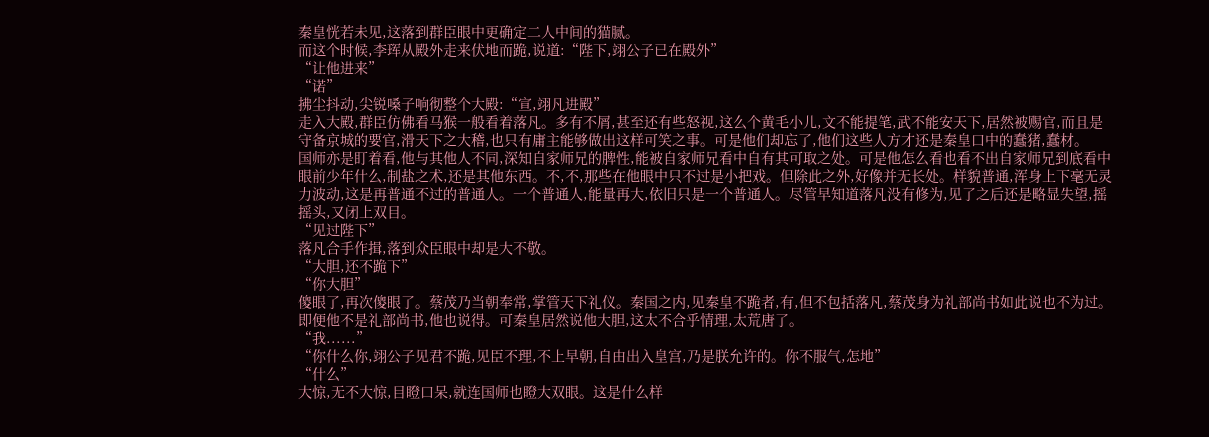秦皇恍若未见,这落到群臣眼中更确定二人中间的猫腻。
而这个时候,李珲从殿外走来伏地而跪,说道:“陛下,翊公子已在殿外”
“让他进来”
“诺”
拂尘抖动,尖锐嗓子响彻整个大殿:“宣,翊凡进殿”
走入大殿,群臣仿佛看马猴一般看着落凡。多有不屑,甚至还有些怒视,这么个黄毛小儿,文不能提笔,武不能安天下,居然被赐官,而且是守备京城的要官,滑天下之大稽,也只有庸主能够做出这样可笑之事。可是他们却忘了,他们这些人方才还是秦皇口中的蠢猪,蠢材。
国师亦是盯着看,他与其他人不同,深知自家师兄的脾性,能被自家师兄看中自有其可取之处。可是他怎么看也看不出自家师兄到底看中眼前少年什么,制盐之术,还是其他东西。不,不,那些在他眼中只不过是小把戏。但除此之外,好像并无长处。样貌普通,浑身上下毫无灵力波动,这是再普通不过的普通人。一个普通人,能量再大,依旧只是一个普通人。尽管早知道落凡没有修为,见了之后还是略显失望,摇摇头,又闭上双目。
“见过陛下”
落凡合手作揖,落到众臣眼中却是大不敬。
“大胆,还不跪下”
“你大胆”
傻眼了,再次傻眼了。蔡茂乃当朝奉常,掌管天下礼仪。秦国之内,见秦皇不跪者,有,但不包括落凡,蔡茂身为礼部尚书如此说也不为过。即便他不是礼部尚书,他也说得。可秦皇居然说他大胆,这太不合乎情理,太荒唐了。
“我......”
“你什么你,翊公子见君不跪,见臣不理,不上早朝,自由出入皇宫,乃是朕允许的。你不服气,怎地”
“什么”
大惊,无不大惊,目瞪口呆,就连国师也瞪大双眼。这是什么样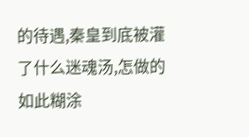的待遇,秦皇到底被灌了什么迷魂汤,怎做的如此糊涂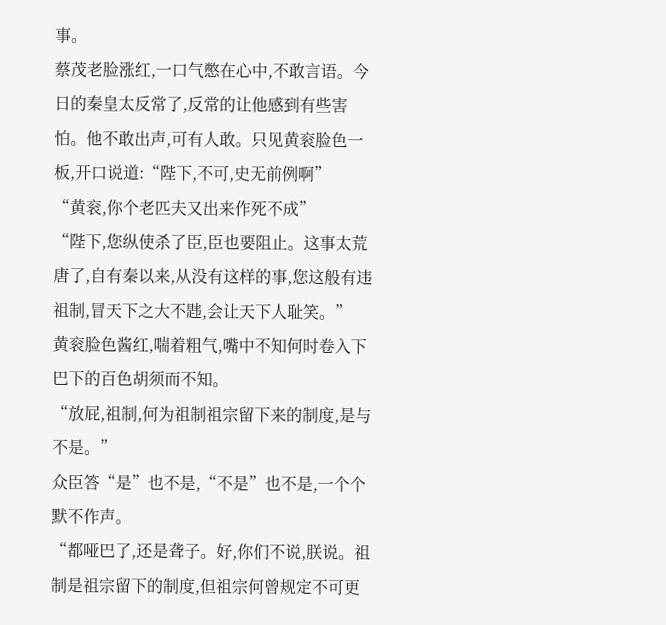事。
蔡茂老脸涨红,一口气憋在心中,不敢言语。今日的秦皇太反常了,反常的让他感到有些害怕。他不敢出声,可有人敢。只见黄衮脸色一板,开口说道:“陛下,不可,史无前例啊”
“黄衮,你个老匹夫又出来作死不成”
“陛下,您纵使杀了臣,臣也要阻止。这事太荒唐了,自有秦以来,从没有这样的事,您这般有违祖制,冒天下之大不韪,会让天下人耻笑。”
黄衮脸色酱红,喘着粗气,嘴中不知何时卷入下巴下的百色胡须而不知。
“放屁,祖制,何为祖制祖宗留下来的制度,是与不是。”
众臣答“是”也不是,“不是”也不是,一个个默不作声。
“都哑巴了,还是聋子。好,你们不说,朕说。祖制是祖宗留下的制度,但祖宗何曾规定不可更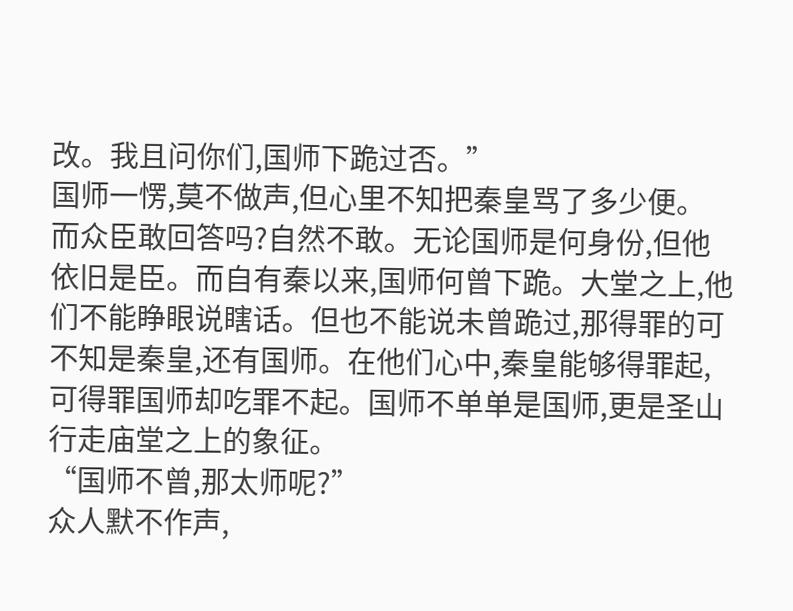改。我且问你们,国师下跪过否。”
国师一愣,莫不做声,但心里不知把秦皇骂了多少便。
而众臣敢回答吗?自然不敢。无论国师是何身份,但他依旧是臣。而自有秦以来,国师何曾下跪。大堂之上,他们不能睁眼说瞎话。但也不能说未曾跪过,那得罪的可不知是秦皇,还有国师。在他们心中,秦皇能够得罪起,可得罪国师却吃罪不起。国师不单单是国师,更是圣山行走庙堂之上的象征。
“国师不曾,那太师呢?”
众人默不作声,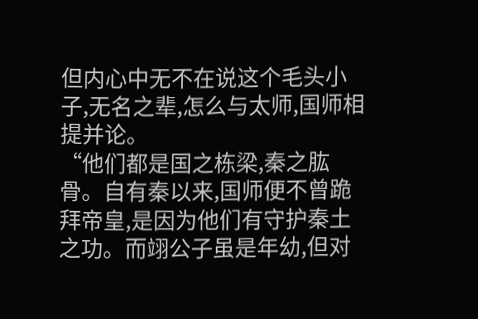但内心中无不在说这个毛头小子,无名之辈,怎么与太师,国师相提并论。
“他们都是国之栋梁,秦之肱骨。自有秦以来,国师便不曾跪拜帝皇,是因为他们有守护秦土之功。而翊公子虽是年幼,但对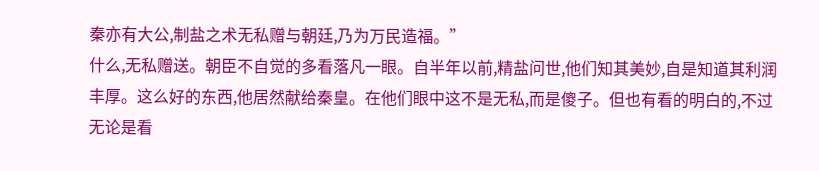秦亦有大公,制盐之术无私赠与朝廷,乃为万民造福。”
什么,无私赠送。朝臣不自觉的多看落凡一眼。自半年以前,精盐问世,他们知其美妙,自是知道其利润丰厚。这么好的东西,他居然献给秦皇。在他们眼中这不是无私,而是傻子。但也有看的明白的,不过无论是看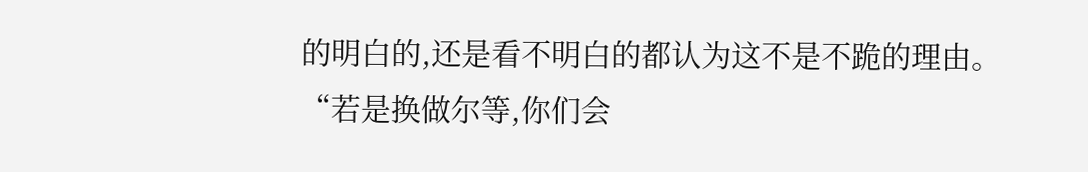的明白的,还是看不明白的都认为这不是不跪的理由。
“若是换做尔等,你们会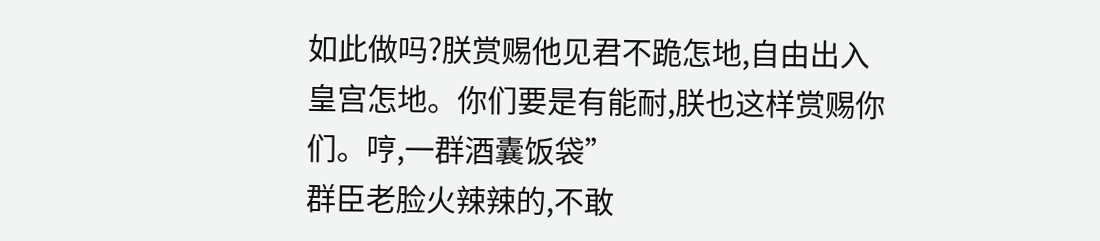如此做吗?朕赏赐他见君不跪怎地,自由出入皇宫怎地。你们要是有能耐,朕也这样赏赐你们。哼,一群酒囊饭袋”
群臣老脸火辣辣的,不敢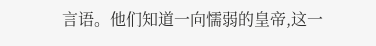言语。他们知道一向懦弱的皇帝,这一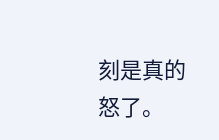刻是真的怒了。